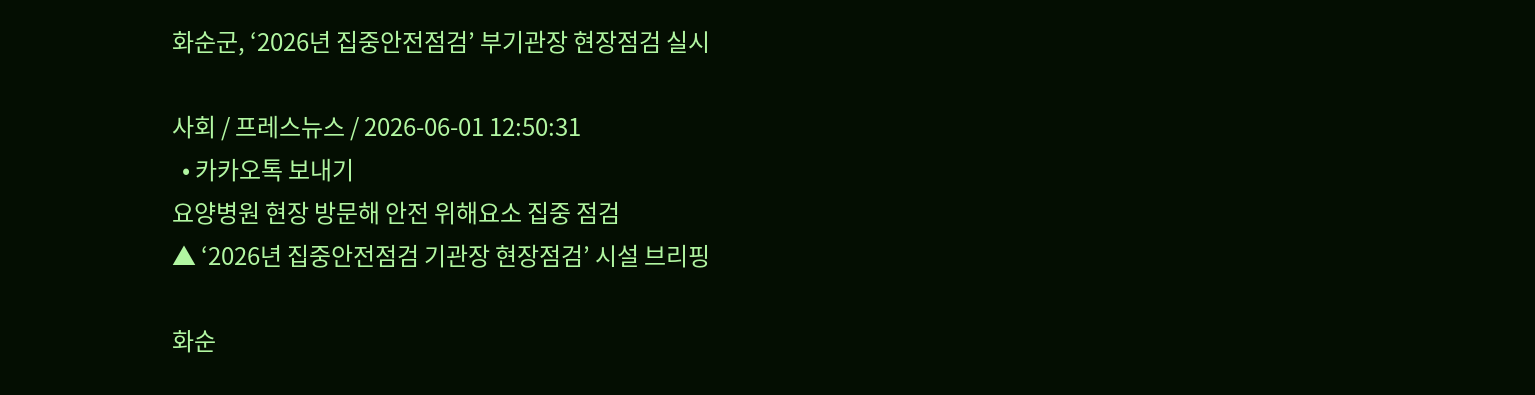화순군, ‘2026년 집중안전점검’ 부기관장 현장점검 실시

사회 / 프레스뉴스 / 2026-06-01 12:50:31
  • 카카오톡 보내기
요양병원 현장 방문해 안전 위해요소 집중 점검
▲ ‘2026년 집중안전점검 기관장 현장점검’ 시설 브리핑

화순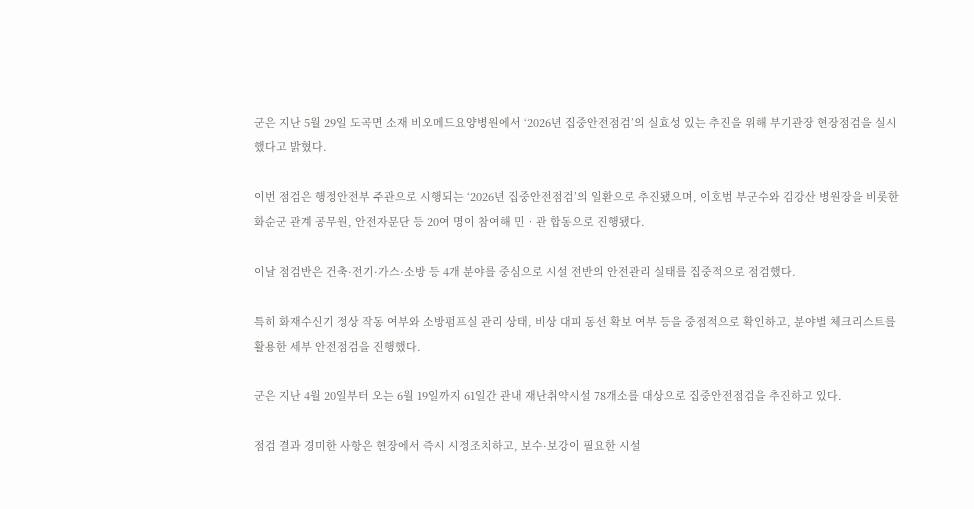군은 지난 5월 29일 도곡면 소재 비오메드요양병원에서 ‘2026년 집중안전점검’의 실효성 있는 추진을 위해 부기관장 현장점검을 실시했다고 밝혔다.

이번 점검은 행정안전부 주관으로 시행되는 ‘2026년 집중안전점검’의 일환으로 추진됐으며, 이호범 부군수와 김강산 병원장을 비롯한 화순군 관계 공무원, 안전자문단 등 20여 명이 참여해 민‧관 합동으로 진행됐다.

이날 점검반은 건축·전기·가스·소방 등 4개 분야를 중심으로 시설 전반의 안전관리 실태를 집중적으로 점검했다.

특히 화재수신기 정상 작동 여부와 소방펌프실 관리 상태, 비상 대피 동선 확보 여부 등을 중점적으로 확인하고, 분야별 체크리스트를 활용한 세부 안전점검을 진행했다.

군은 지난 4월 20일부터 오는 6월 19일까지 61일간 관내 재난취약시설 78개소를 대상으로 집중안전점검을 추진하고 있다.

점검 결과 경미한 사항은 현장에서 즉시 시정조치하고, 보수·보강이 필요한 시설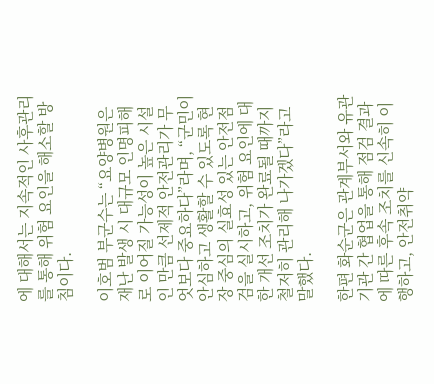에 대해서는 지속적인 사후관리를 통해 위험 요인을 해소할 방침이다.

이호범 부군수는 “요양병원은 재난 발생 시 대규모 인명피해로 이어질 가능성이 높은 시설인 만큼 선제적 안전관리가 무엇보다 중요하다”라며, “군민이 안심하고 생활할 수 있도록 현장 중심의 실효성 있는 안전점검을 실시하고, 위험 요인에 대한 개선 조치가 완료될 때까지 철저히 관리해 나가겠다”라고 말했다.

한편 화순군은 관계부서와 유관기관 간 협업을 통해 점검 결과에 따른 후속 조치를 신속히 이행하고, 안전취약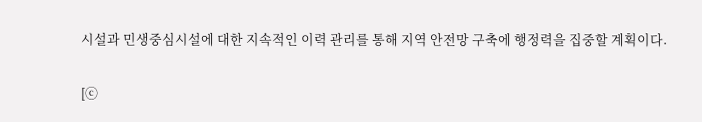시설과 민생중심시설에 대한 지속적인 이력 관리를 통해 지역 안전망 구축에 행정력을 집중할 계획이다.

[ⓒ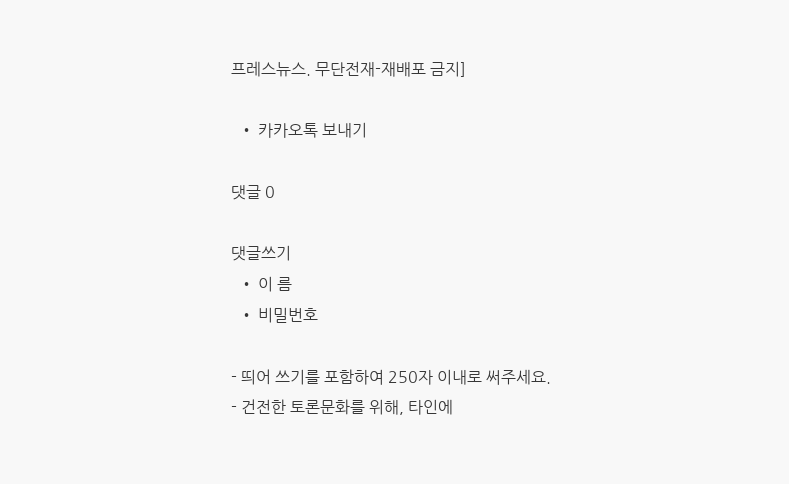프레스뉴스. 무단전재-재배포 금지]

  • 카카오톡 보내기

댓글 0

댓글쓰기
  • 이 름
  • 비밀번호

- 띄어 쓰기를 포함하여 250자 이내로 써주세요.
- 건전한 토론문화를 위해, 타인에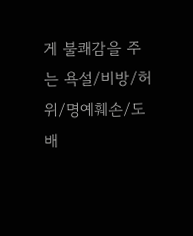게 불쾌감을 주는 욕설/비방/허위/명예훼손/도배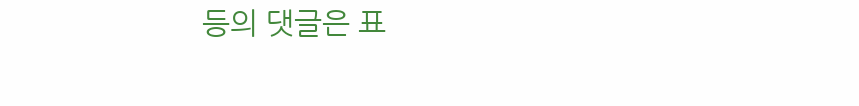등의 댓글은 표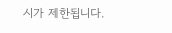시가 제한됩니다.